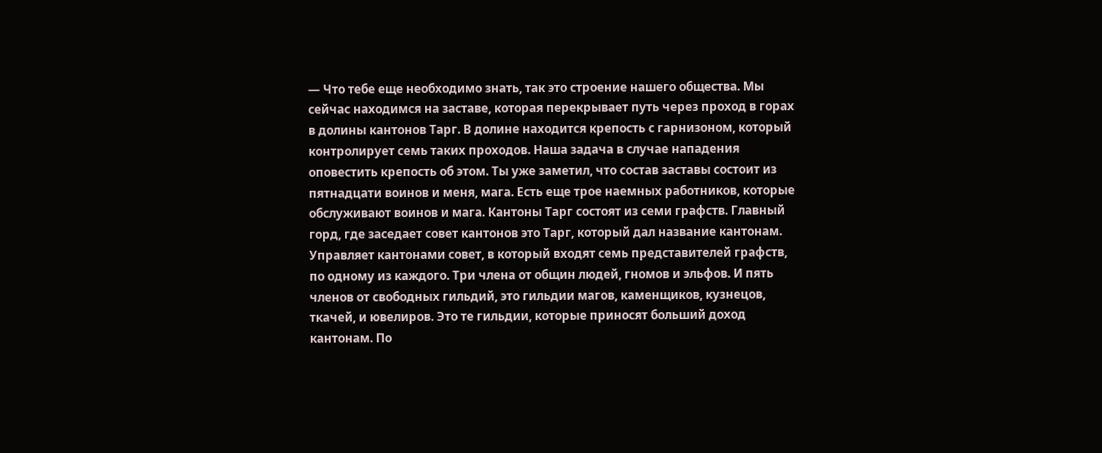— Что тебе еще необходимо знать, так это строение нашего общества. Мы сейчас находимся на заставе, которая перекрывает путь через проход в горах в долины кантонов Тарг. В долине находится крепость с гарнизоном, который контролирует семь таких проходов. Наша задача в случае нападения оповестить крепость об этом. Ты уже заметил, что состав заставы состоит из пятнадцати воинов и меня, мага. Есть еще трое наемных работников, которые обслуживают воинов и мага. Кантоны Тарг состоят из семи графств. Главный горд, где заседает совет кантонов это Тарг, который дал название кантонам. Управляет кантонами совет, в который входят семь представителей графств, по одному из каждого. Три члена от общин людей, гномов и эльфов. И пять членов от свободных гильдий, это гильдии магов, каменщиков, кузнецов, ткачей, и ювелиров. Это те гильдии, которые приносят больший доход кантонам. По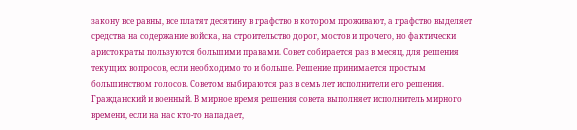закону все равны, все платят десятину в графство в котором проживают, а графство выделяет средства на содержание войска, на строительство дорог, мостов и прочего, но фактически аристократы пользуются большими правами. Совет собирается раз в месяц, для решения текущих вопросов, если необходимо то и больше. Решение принимается простым большинством голосов. Советом выбираются раз в семь лет исполнители его решения. Гражданский и военный. В мирное время решения совета выполняет исполнитель мирного времени, если на нас кто-то нападает,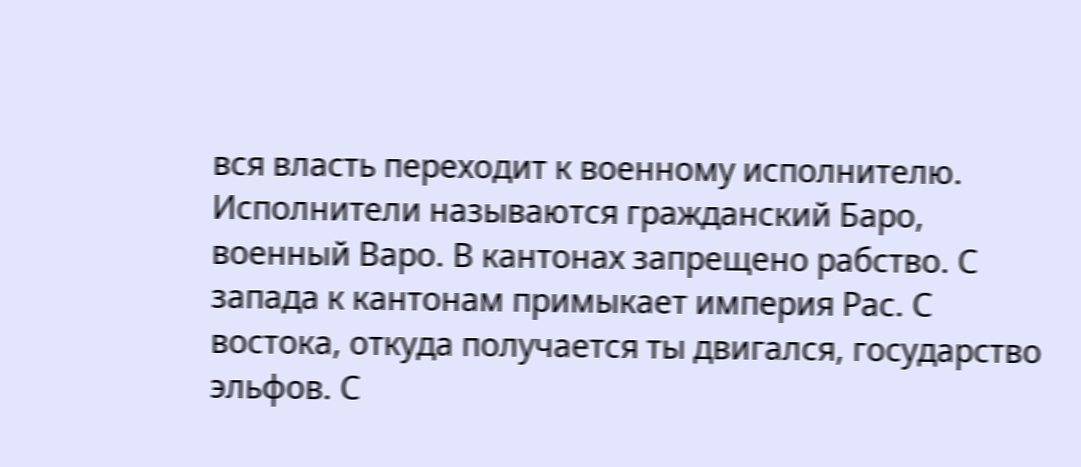вся власть переходит к военному исполнителю. Исполнители называются гражданский Баро, военный Варо. В кантонах запрещено рабство. С запада к кантонам примыкает империя Рас. С востока, откуда получается ты двигался, государство эльфов. С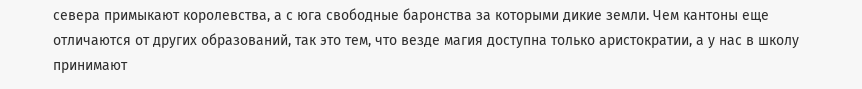севера примыкают королевства, а с юга свободные баронства за которыми дикие земли. Чем кантоны еще отличаются от других образований, так это тем, что везде магия доступна только аристократии, а у нас в школу принимают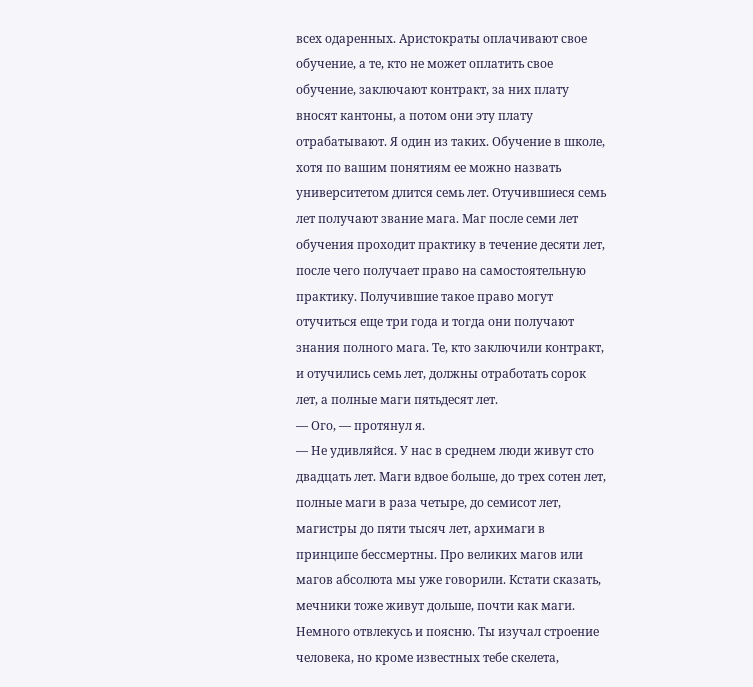всех одаренных. Аристократы оплачивают свое обучение, а те, кто не может оплатить свое обучение, заключают контракт, за них плату вносят кантоны, а потом они эту плату отрабатывают. Я один из таких. Обучение в школе, хотя по вашим понятиям ее можно назвать университетом длится семь лет. Отучившиеся семь лет получают звание мага. Маг после семи лет обучения проходит практику в течение десяти лет, после чего получает право на самостоятельную практику. Получившие такое право могут отучиться еще три года и тогда они получают знания полного мага. Те, кто заключили контракт, и отучились семь лет, должны отработать сорок лет, а полные маги пятьдесят лет.
— Ого, — протянул я.
— Не удивляйся. У нас в среднем люди живут сто двадцать лет. Маги вдвое больше, до трех сотен лет, полные маги в раза четыре, до семисот лет, магистры до пяти тысяч лет, архимаги в принципе бессмертны. Про великих магов или магов абсолюта мы уже говорили. Кстати сказать, мечники тоже живут дольше, почти как маги. Немного отвлекусь и поясню. Ты изучал строение человека, но кроме известных тебе скелета,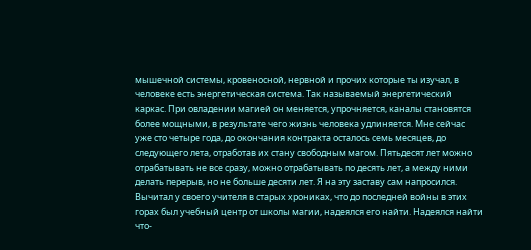мышечной системы, кровеносной, нервной и прочих которые ты изучал, в человеке есть энергетическая система. Так называемый энергетический каркас. При овладении магией он меняется, упрочняется, каналы становятся более мощными, в результате чего жизнь человека удлиняется. Мне сейчас уже сто четыре года, до окончания контракта осталось семь месяцев, до следующего лета, отработав их стану свободным магом. Пятьдесят лет можно отрабатывать не все сразу, можно отрабатывать по десять лет, а между ними делать перерыв, но не больше десяти лет. Я на эту заставу сам напросился. Вычитал у своего учителя в старых хрониках, что до последней войны в этих горах был учебный центр от школы магии, надеялся его найти. Надеялся найти что-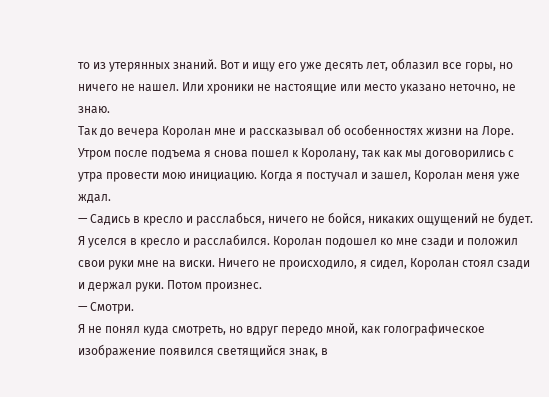то из утерянных знаний. Вот и ищу его уже десять лет, облазил все горы, но ничего не нашел. Или хроники не настоящие или место указано неточно, не знаю.
Так до вечера Королан мне и рассказывал об особенностях жизни на Лоре. Утром после подъема я снова пошел к Королану, так как мы договорились с утра провести мою инициацию. Когда я постучал и зашел, Королан меня уже ждал.
— Садись в кресло и расслабься, ничего не бойся, никаких ощущений не будет.
Я уселся в кресло и расслабился. Королан подошел ко мне сзади и положил свои руки мне на виски. Ничего не происходило, я сидел, Королан стоял сзади и держал руки. Потом произнес.
— Смотри.
Я не понял куда смотреть, но вдруг передо мной, как голографическое изображение появился светящийся знак, в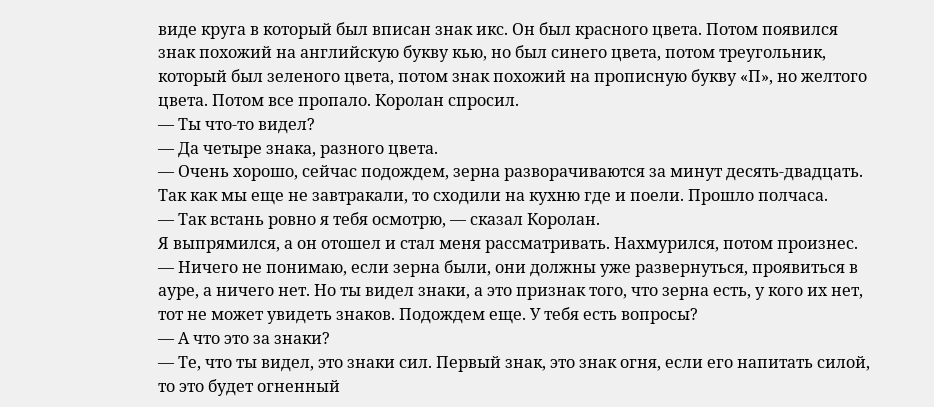виде круга в который был вписан знак икс. Он был красного цвета. Потом появился знак похожий на английскую букву кью, но был синего цвета, потом треугольник, который был зеленого цвета, потом знак похожий на прописную букву «П», но желтого цвета. Потом все пропало. Королан спросил.
— Ты что-то видел?
— Да четыре знака, разного цвета.
— Очень хорошо, сейчас подождем, зерна разворачиваются за минут десять-двадцать.
Так как мы еще не завтракали, то сходили на кухню где и поели. Прошло полчаса.
— Так встань ровно я тебя осмотрю, — сказал Королан.
Я выпрямился, а он отошел и стал меня рассматривать. Нахмурился, потом произнес.
— Ничего не понимаю, если зерна были, они должны уже развернуться, проявиться в ауре, а ничего нет. Но ты видел знаки, а это признак того, что зерна есть, у кого их нет, тот не может увидеть знаков. Подождем еще. У тебя есть вопросы?
— А что это за знаки?
— Те, что ты видел, это знаки сил. Первый знак, это знак огня, если его напитать силой, то это будет огненный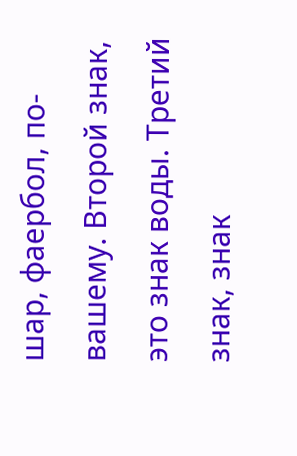шар, фаербол, по-вашему. Второй знак, это знак воды. Третий знак, знак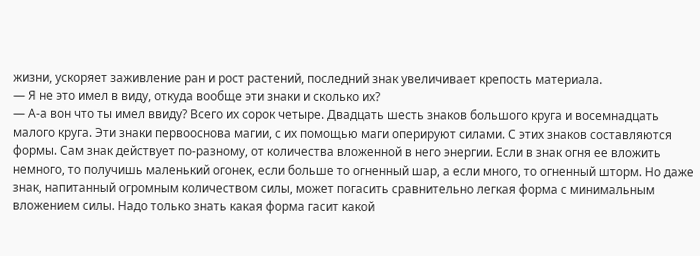жизни, ускоряет заживление ран и рост растений, последний знак увеличивает крепость материала.
— Я не это имел в виду, откуда вообще эти знаки и сколько их?
— А-а вон что ты имел ввиду? Всего их сорок четыре. Двадцать шесть знаков большого круга и восемнадцать малого круга. Эти знаки первооснова магии, с их помощью маги оперируют силами. С этих знаков составляются формы. Сам знак действует по-разному, от количества вложенной в него энергии. Если в знак огня ее вложить немного, то получишь маленький огонек, если больше то огненный шар, а если много, то огненный шторм. Но даже знак, напитанный огромным количеством силы, может погасить сравнительно легкая форма с минимальным вложением силы. Надо только знать какая форма гасит какой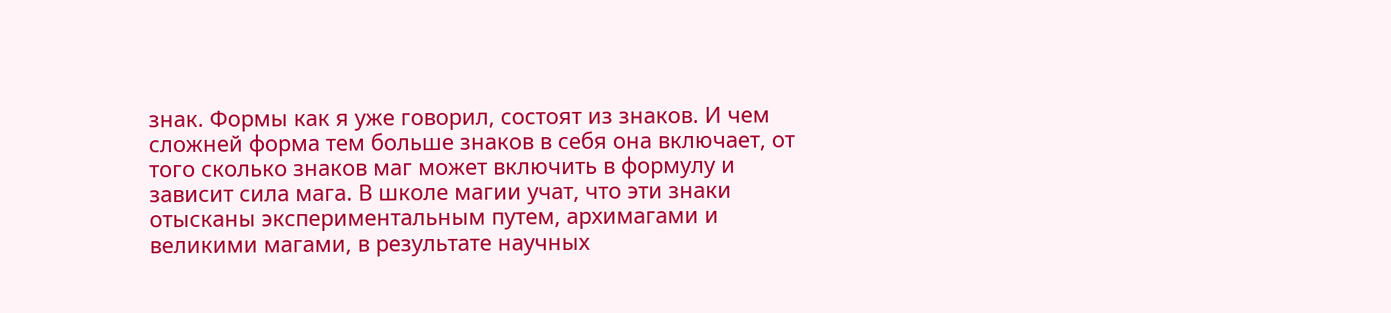знак. Формы как я уже говорил, состоят из знаков. И чем сложней форма тем больше знаков в себя она включает, от того сколько знаков маг может включить в формулу и зависит сила мага. В школе магии учат, что эти знаки отысканы экспериментальным путем, архимагами и великими магами, в результате научных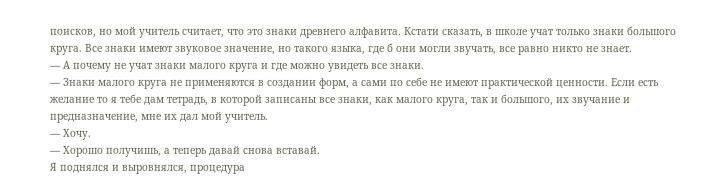поисков, но мой учитель считает, что это знаки древнего алфавита. Кстати сказать, в школе учат только знаки большого круга. Все знаки имеют звуковое значение, но такого языка, где б они могли звучать, все равно никто не знает.
— А почему не учат знаки малого круга и где можно увидеть все знаки.
— Знаки малого круга не применяются в создании форм, а сами по себе не имеют практической ценности. Если есть желание то я тебе дам тетрадь, в которой записаны все знаки, как малого круга, так и большого, их звучание и предназначение, мне их дал мой учитель.
— Хочу.
— Хорошо получишь, а теперь давай снова вставай.
Я поднялся и выровнялся, процедура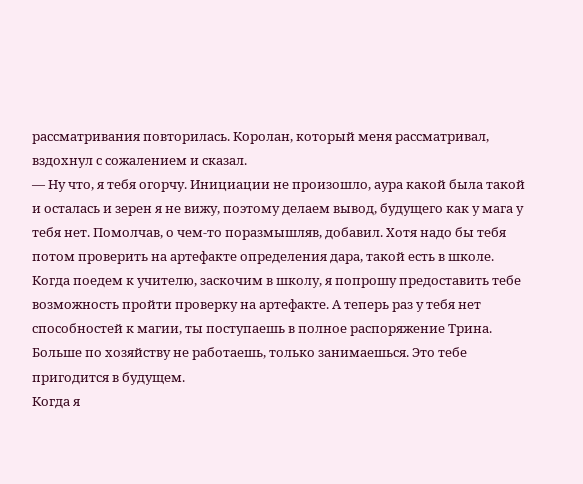рассматривания повторилась. Королан, который меня рассматривал, вздохнул с сожалением и сказал.
— Ну что, я тебя огорчу. Инициации не произошло, аура какой была такой и осталась и зерен я не вижу, поэтому делаем вывод, будущего как у мага у тебя нет. Помолчав, о чем-то поразмышляв, добавил. Хотя надо бы тебя потом проверить на артефакте определения дара, такой есть в школе. Когда поедем к учителю, заскочим в школу, я попрошу предоставить тебе возможность пройти проверку на артефакте. А теперь раз у тебя нет способностей к магии, ты поступаешь в полное распоряжение Трина. Больше по хозяйству не работаешь, только занимаешься. Это тебе пригодится в будущем.
Когда я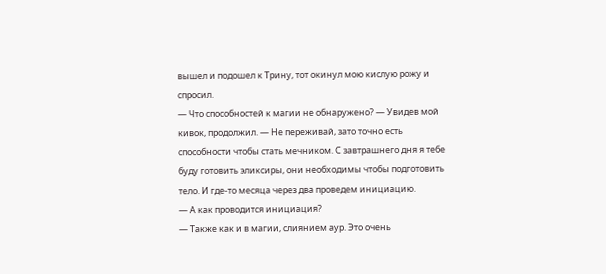вышел и подошел к Трину, тот окинул мою кислую рожу и спросил.
— Что способностей к магии не обнаружено? — Увидев мой кивок, продолжил. — Не переживай, зато точно есть способности чтобы стать мечником. С завтрашнего дня я тебе буду готовить эликсиры, они необходимы чтобы подготовить тело. И где-то месяца через два проведем инициацию.
— А как проводится инициация?
— Также как и в магии, слиянием аур. Это очень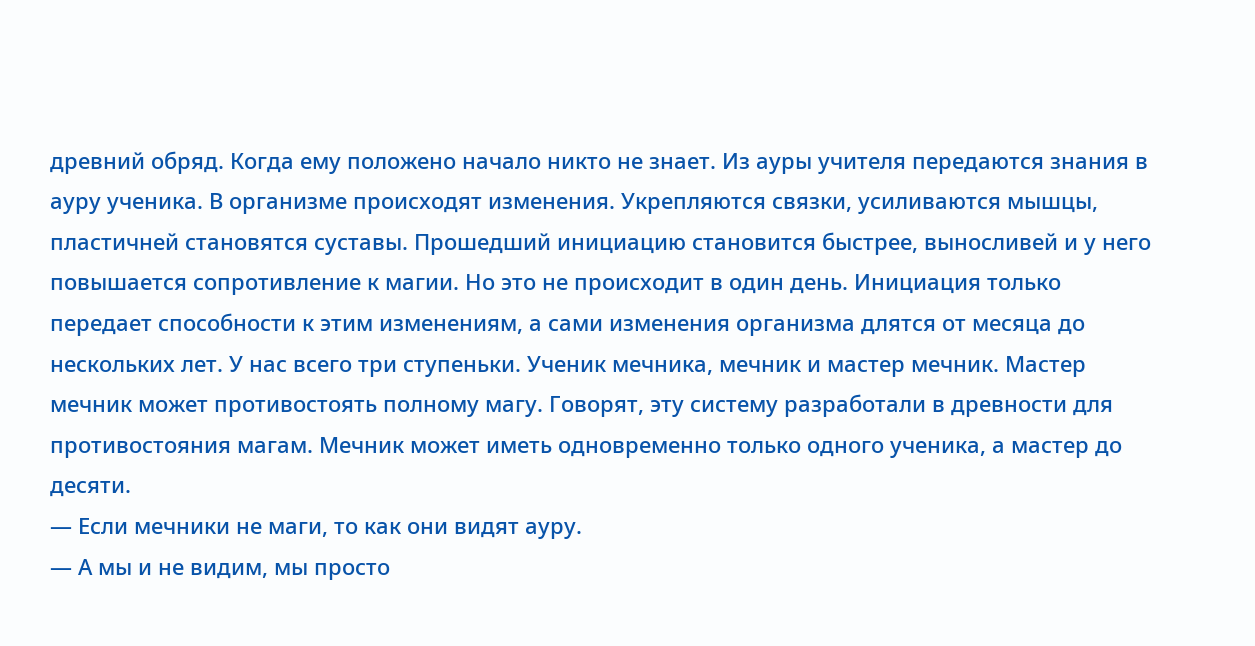древний обряд. Когда ему положено начало никто не знает. Из ауры учителя передаются знания в ауру ученика. В организме происходят изменения. Укрепляются связки, усиливаются мышцы, пластичней становятся суставы. Прошедший инициацию становится быстрее, выносливей и у него повышается сопротивление к магии. Но это не происходит в один день. Инициация только передает способности к этим изменениям, а сами изменения организма длятся от месяца до нескольких лет. У нас всего три ступеньки. Ученик мечника, мечник и мастер мечник. Мастер мечник может противостоять полному магу. Говорят, эту систему разработали в древности для противостояния магам. Мечник может иметь одновременно только одного ученика, а мастер до десяти.
— Если мечники не маги, то как они видят ауру.
— А мы и не видим, мы просто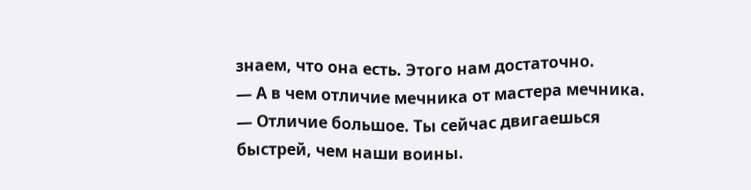знаем, что она есть. Этого нам достаточно.
— А в чем отличие мечника от мастера мечника.
— Отличие большое. Ты сейчас двигаешься быстрей, чем наши воины.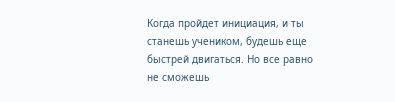Когда пройдет инициация, и ты станешь учеником, будешь еще быстрей двигаться. Но все равно не сможешь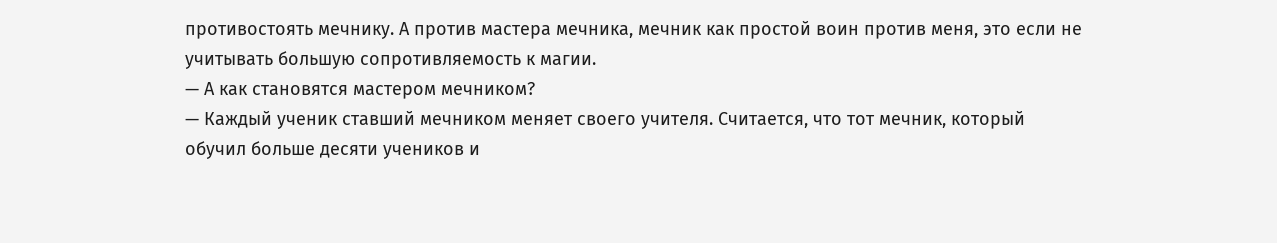противостоять мечнику. А против мастера мечника, мечник как простой воин против меня, это если не учитывать большую сопротивляемость к магии.
— А как становятся мастером мечником?
— Каждый ученик ставший мечником меняет своего учителя. Считается, что тот мечник, который обучил больше десяти учеников и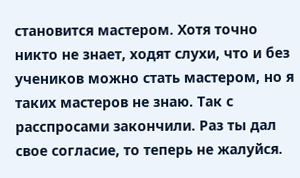становится мастером. Хотя точно никто не знает, ходят слухи, что и без учеников можно стать мастером, но я таких мастеров не знаю. Так с расспросами закончили. Раз ты дал свое согласие, то теперь не жалуйся.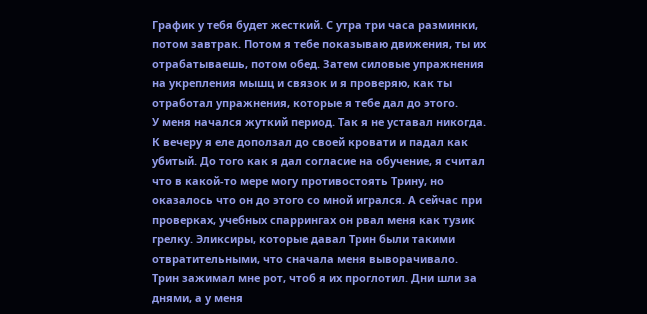График у тебя будет жесткий. С утра три часа разминки, потом завтрак. Потом я тебе показываю движения, ты их отрабатываешь, потом обед. Затем силовые упражнения на укрепления мышц и связок и я проверяю, как ты отработал упражнения, которые я тебе дал до этого.
У меня начался жуткий период. Так я не уставал никогда. К вечеру я еле доползал до своей кровати и падал как убитый. До того как я дал согласие на обучение, я считал что в какой-то мере могу противостоять Трину, но оказалось что он до этого со мной игрался. А сейчас при проверках, учебных спаррингах он рвал меня как тузик грелку. Эликсиры, которые давал Трин были такими отвратительными, что сначала меня выворачивало. Трин зажимал мне рот, чтоб я их проглотил. Дни шли за днями, а у меня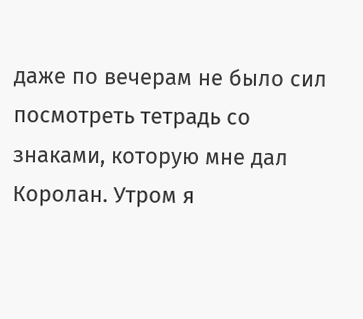даже по вечерам не было сил посмотреть тетрадь со знаками, которую мне дал Королан. Утром я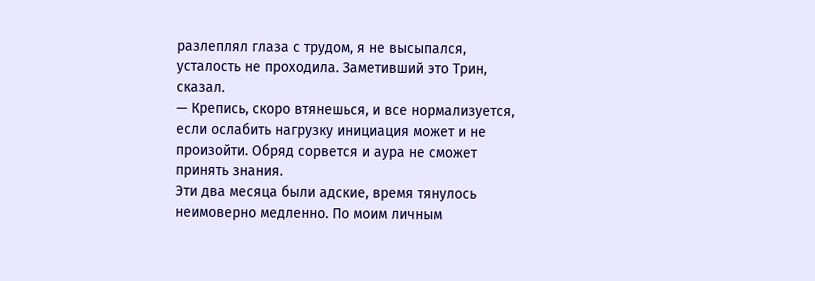разлеплял глаза с трудом, я не высыпался, усталость не проходила. Заметивший это Трин, сказал.
— Крепись, скоро втянешься, и все нормализуется, если ослабить нагрузку инициация может и не произойти. Обряд сорвется и аура не сможет принять знания.
Эти два месяца были адские, время тянулось неимоверно медленно. По моим личным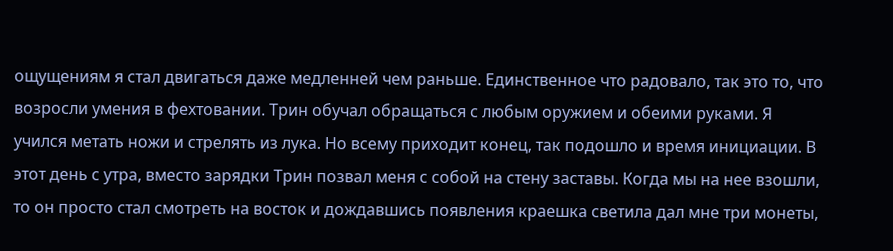ощущениям я стал двигаться даже медленней чем раньше. Единственное что радовало, так это то, что возросли умения в фехтовании. Трин обучал обращаться с любым оружием и обеими руками. Я учился метать ножи и стрелять из лука. Но всему приходит конец, так подошло и время инициации. В этот день с утра, вместо зарядки Трин позвал меня с собой на стену заставы. Когда мы на нее взошли, то он просто стал смотреть на восток и дождавшись появления краешка светила дал мне три монеты,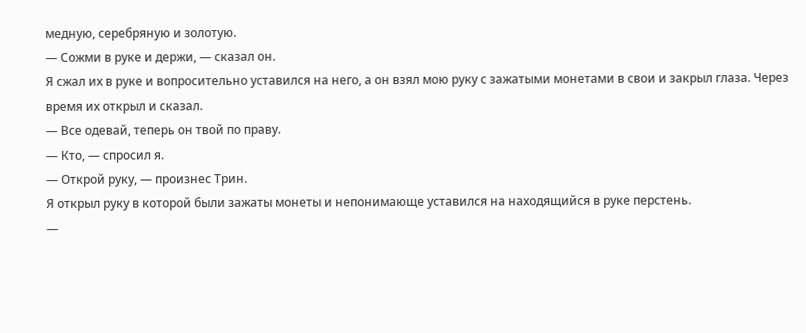медную, серебряную и золотую.
— Сожми в руке и держи, — сказал он.
Я сжал их в руке и вопросительно уставился на него, а он взял мою руку с зажатыми монетами в свои и закрыл глаза. Через время их открыл и сказал.
— Все одевай, теперь он твой по праву.
— Кто, — спросил я.
— Открой руку, — произнес Трин.
Я открыл руку в которой были зажаты монеты и непонимающе уставился на находящийся в руке перстень.
—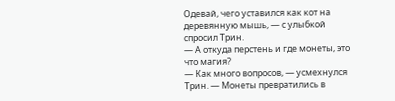Одевай, чего уставился как кот на деревянную мышь, — с улыбкой спросил Трин.
— А откуда перстень и где монеты, это что магия?
— Как много вопросов, — усмехнулся Трин. — Монеты превратились в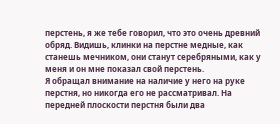перстень, я же тебе говорил, что это очень древний обряд. Видишь, клинки на перстне медные, как станешь мечником, они станут серебряными, как у меня и он мне показал свой перстень.
Я обращал внимание на наличие у него на руке перстня, но никогда его не рассматривал. На передней плоскости перстня были два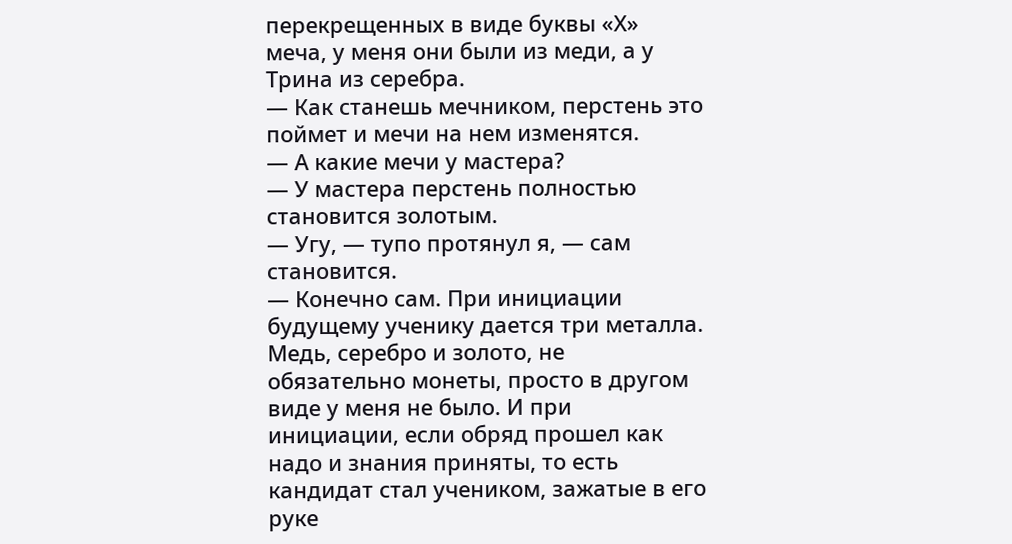перекрещенных в виде буквы «Х» меча, у меня они были из меди, а у Трина из серебра.
— Как станешь мечником, перстень это поймет и мечи на нем изменятся.
— А какие мечи у мастера?
— У мастера перстень полностью становится золотым.
— Угу, — тупо протянул я, — сам становится.
— Конечно сам. При инициации будущему ученику дается три металла. Медь, серебро и золото, не обязательно монеты, просто в другом виде у меня не было. И при инициации, если обряд прошел как надо и знания приняты, то есть кандидат стал учеником, зажатые в его руке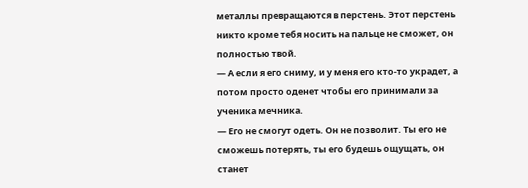металлы превращаются в перстень. Этот перстень никто кроме тебя носить на пальце не сможет, он полностью твой.
— А если я его сниму, и у меня его кто-то украдет, а потом просто оденет чтобы его принимали за ученика мечника.
— Его не смогут одеть. Он не позволит. Ты его не сможешь потерять, ты его будешь ощущать, он станет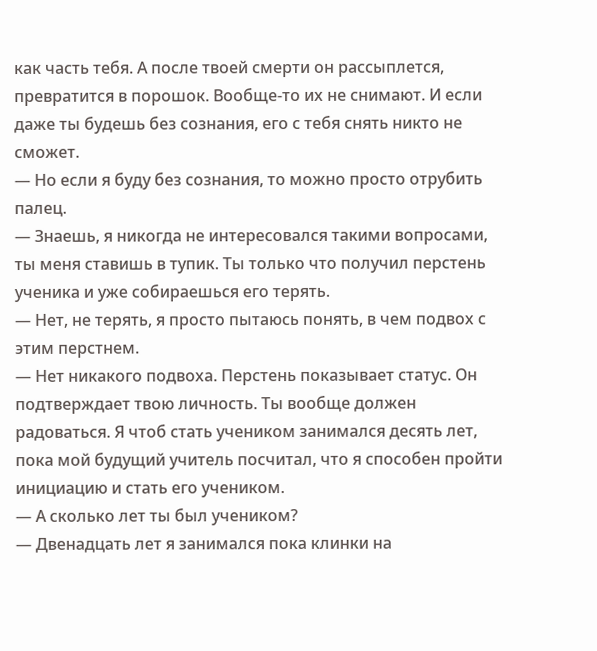как часть тебя. А после твоей смерти он рассыплется, превратится в порошок. Вообще-то их не снимают. И если даже ты будешь без сознания, его с тебя снять никто не сможет.
— Но если я буду без сознания, то можно просто отрубить палец.
— Знаешь, я никогда не интересовался такими вопросами, ты меня ставишь в тупик. Ты только что получил перстень ученика и уже собираешься его терять.
— Нет, не терять, я просто пытаюсь понять, в чем подвох с этим перстнем.
— Нет никакого подвоха. Перстень показывает статус. Он подтверждает твою личность. Ты вообще должен радоваться. Я чтоб стать учеником занимался десять лет, пока мой будущий учитель посчитал, что я способен пройти инициацию и стать его учеником.
— А сколько лет ты был учеником?
— Двенадцать лет я занимался пока клинки на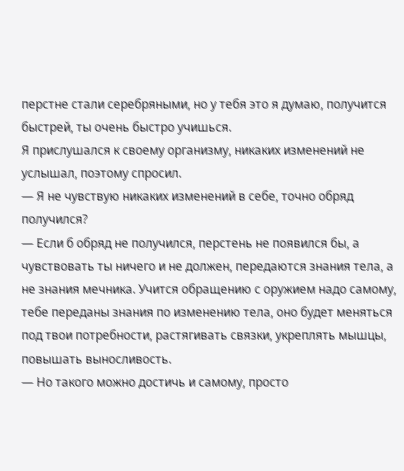перстне стали серебряными, но у тебя это я думаю, получится быстрей, ты очень быстро учишься.
Я прислушался к своему организму, никаких изменений не услышал, поэтому спросил.
— Я не чувствую никаких изменений в себе, точно обряд получился?
— Если б обряд не получился, перстень не появился бы, а чувствовать ты ничего и не должен, передаются знания тела, а не знания мечника. Учится обращению с оружием надо самому, тебе переданы знания по изменению тела, оно будет меняться под твои потребности, растягивать связки, укреплять мышцы, повышать выносливость.
— Но такого можно достичь и самому, просто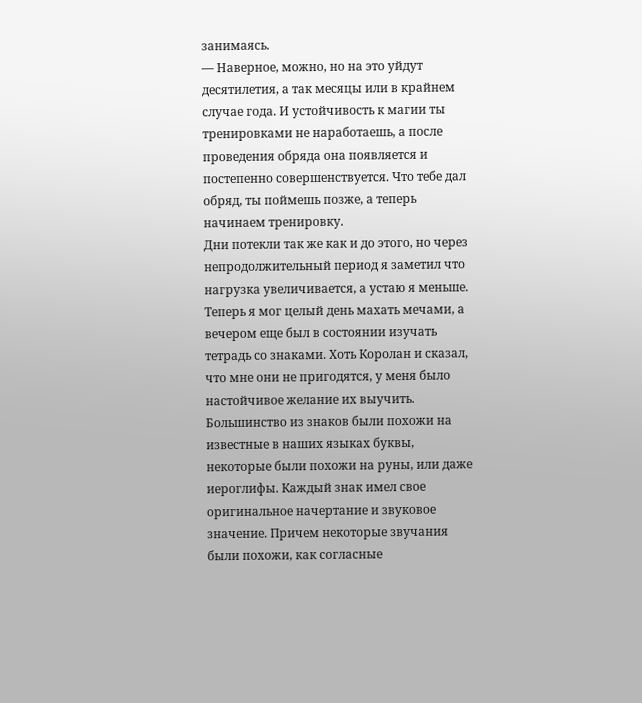занимаясь.
— Наверное, можно, но на это уйдут десятилетия, а так месяцы или в крайнем случае года. И устойчивость к магии ты тренировками не наработаешь, а после проведения обряда она появляется и постепенно совершенствуется. Что тебе дал обряд, ты поймешь позже, а теперь начинаем тренировку.
Дни потекли так же как и до этого, но через непродолжительный период я заметил что нагрузка увеличивается, а устаю я меньше. Теперь я мог целый день махать мечами, а вечером еще был в состоянии изучать тетрадь со знаками. Хоть Королан и сказал, что мне они не пригодятся, у меня было настойчивое желание их выучить. Большинство из знаков были похожи на известные в наших языках буквы, некоторые были похожи на руны, или даже иероглифы. Каждый знак имел свое оригинальное начертание и звуковое значение. Причем некоторые звучания были похожи, как согласные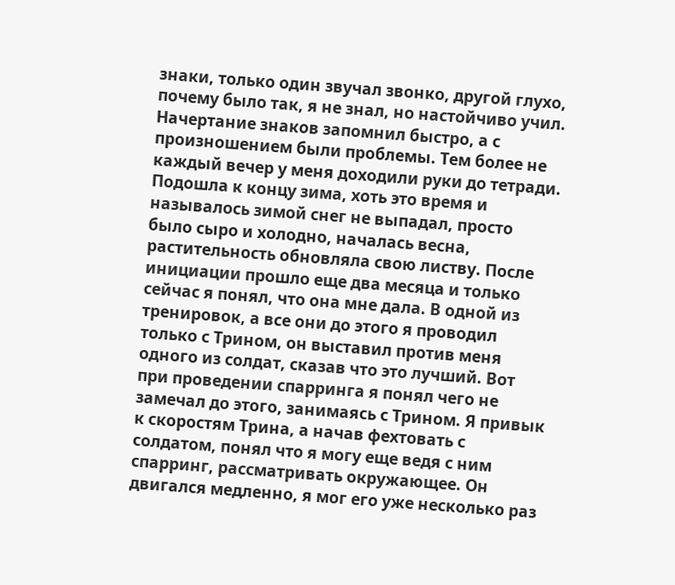знаки, только один звучал звонко, другой глухо, почему было так, я не знал, но настойчиво учил. Начертание знаков запомнил быстро, а с произношением были проблемы. Тем более не каждый вечер у меня доходили руки до тетради.
Подошла к концу зима, хоть это время и называлось зимой снег не выпадал, просто было сыро и холодно, началась весна, растительность обновляла свою листву. После инициации прошло еще два месяца и только сейчас я понял, что она мне дала. В одной из тренировок, а все они до этого я проводил только с Трином, он выставил против меня одного из солдат, сказав что это лучший. Вот при проведении спарринга я понял чего не замечал до этого, занимаясь с Трином. Я привык к скоростям Трина, а начав фехтовать с солдатом, понял что я могу еще ведя с ним спарринг, рассматривать окружающее. Он двигался медленно, я мог его уже несколько раз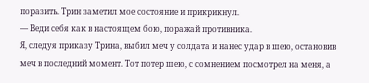поразить. Трин заметил мое состояние и прикрикнул.
— Веди себя как в настоящем бою, поражай противника.
Я, следуя приказу Трина, выбил меч у солдата и нанес удар в шею, остановив меч в последний момент. Тот потер шею, с сомнением посмотрел на меня, а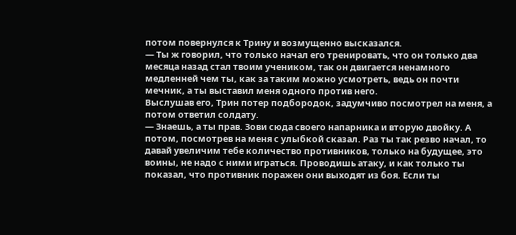потом повернулся к Трину и возмущенно высказался.
— Ты ж говорил, что только начал его тренировать, что он только два месяца назад стал твоим учеником, так он двигается ненамного медленней чем ты, как за таким можно усмотреть, ведь он почти мечник, а ты выставил меня одного против него.
Выслушав его, Трин потер подбородок, задумчиво посмотрел на меня, а потом ответил солдату.
— Знаешь, а ты прав. Зови сюда своего напарника и вторую двойку. А потом, посмотрев на меня с улыбкой сказал. Раз ты так резво начал, то давай увеличим тебе количество противников, только на будущее, это воины, не надо с ними играться. Проводишь атаку, и как только ты показал, что противник поражен они выходят из боя. Если ты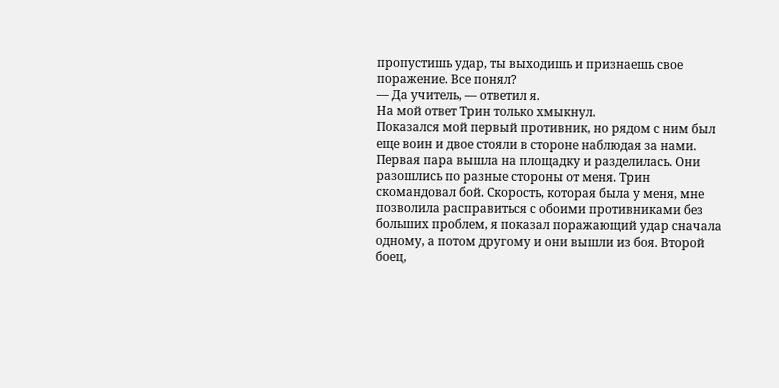пропустишь удар, ты выходишь и признаешь свое поражение. Все понял?
— Да учитель, — ответил я.
На мой ответ Трин только хмыкнул.
Показался мой первый противник, но рядом с ним был еще воин и двое стояли в стороне наблюдая за нами. Первая пара вышла на площадку и разделилась. Они разошлись по разные стороны от меня. Трин скомандовал бой. Скорость, которая была у меня, мне позволила расправиться с обоими противниками без больших проблем, я показал поражающий удар сначала одному, а потом другому и они вышли из боя. Второй боец,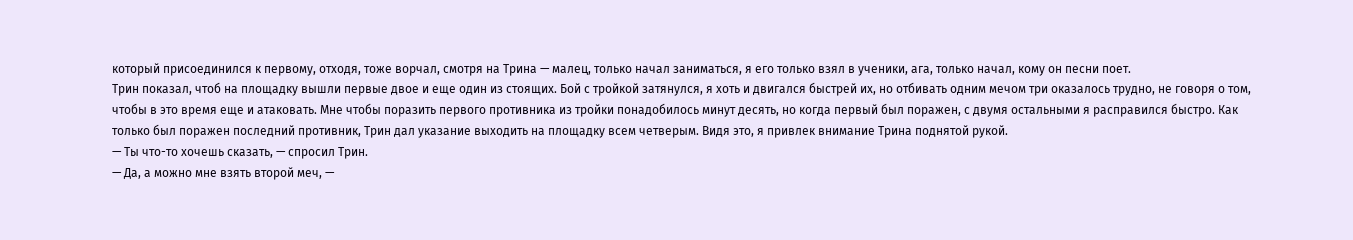который присоединился к первому, отходя, тоже ворчал, смотря на Трина — малец, только начал заниматься, я его только взял в ученики, ага, только начал, кому он песни поет.
Трин показал, чтоб на площадку вышли первые двое и еще один из стоящих. Бой с тройкой затянулся, я хоть и двигался быстрей их, но отбивать одним мечом три оказалось трудно, не говоря о том, чтобы в это время еще и атаковать. Мне чтобы поразить первого противника из тройки понадобилось минут десять, но когда первый был поражен, с двумя остальными я расправился быстро. Как только был поражен последний противник, Трин дал указание выходить на площадку всем четверым. Видя это, я привлек внимание Трина поднятой рукой.
— Ты что-то хочешь сказать, — спросил Трин.
— Да, а можно мне взять второй меч, —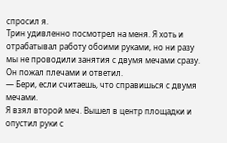спросил я.
Трин удивленно посмотрел на меня. Я хоть и отрабатывал работу обоими руками, но ни разу мы не проводили занятия с двумя мечами сразу. Он пожал плечами и ответил.
— Бери, если считаешь, что справишься с двумя мечами.
Я взял второй меч. Вышел в центр площадки и опустил руки с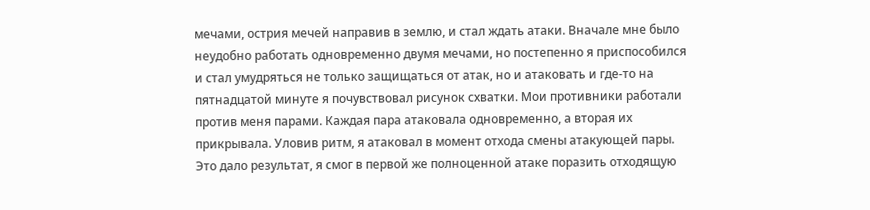мечами, острия мечей направив в землю, и стал ждать атаки. Вначале мне было неудобно работать одновременно двумя мечами, но постепенно я приспособился и стал умудряться не только защищаться от атак, но и атаковать и где-то на пятнадцатой минуте я почувствовал рисунок схватки. Мои противники работали против меня парами. Каждая пара атаковала одновременно, а вторая их прикрывала. Уловив ритм, я атаковал в момент отхода смены атакующей пары. Это дало результат, я смог в первой же полноценной атаке поразить отходящую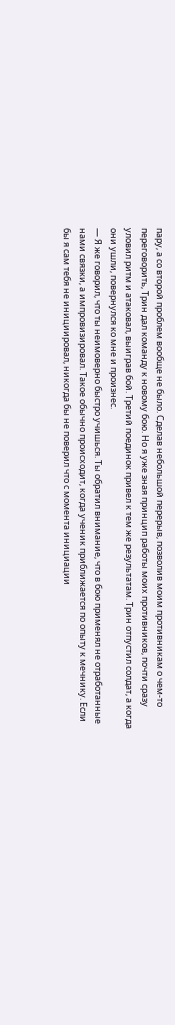пару, а со второй проблем вообще не было. Сделав небольшой перерыв, позволив моим противникам о чем-то переговорить, Трин дал команду к новому бою. Но я уже зная принцип работы моих противников, почти сразу уловил ритм и атаковал, выиграв бой. Третий поединок привел к тем же результатам. Трин отпустил солдат, а когда они ушли, повернулся ко мне и произнес.
— Я же говорил, что ты неимоверно быстро учишься. Ты обратил внимание, что в бою применял не отработанные нами связки, а импровизировал. Такое обычно происходит, когда ученик приближается по опыту к мечнику. Если бы я сам тебя не инициировал, никогда бы не поверил что с момента инициации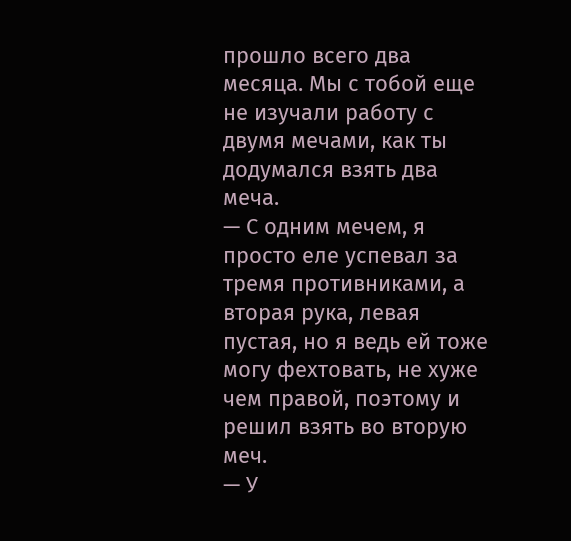прошло всего два месяца. Мы с тобой еще не изучали работу с двумя мечами, как ты додумался взять два меча.
— С одним мечем, я просто еле успевал за тремя противниками, а вторая рука, левая пустая, но я ведь ей тоже могу фехтовать, не хуже чем правой, поэтому и решил взять во вторую меч.
— У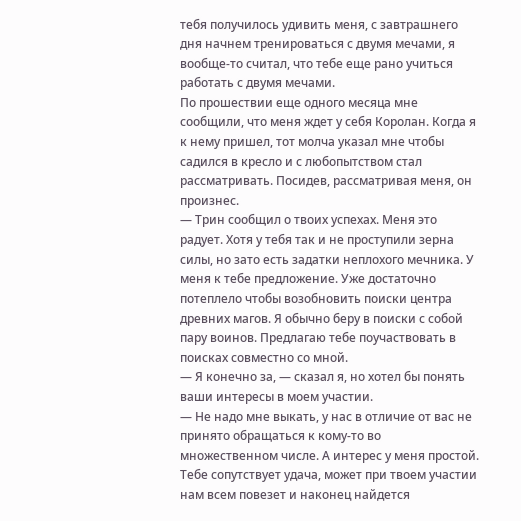тебя получилось удивить меня, с завтрашнего дня начнем тренироваться с двумя мечами, я вообще-то считал, что тебе еще рано учиться работать с двумя мечами.
По прошествии еще одного месяца мне сообщили, что меня ждет у себя Королан. Когда я к нему пришел, тот молча указал мне чтобы садился в кресло и с любопытством стал рассматривать. Посидев, рассматривая меня, он произнес.
— Трин сообщил о твоих успехах. Меня это радует. Хотя у тебя так и не проступили зерна силы, но зато есть задатки неплохого мечника. У меня к тебе предложение. Уже достаточно потеплело чтобы возобновить поиски центра древних магов. Я обычно беру в поиски с собой пару воинов. Предлагаю тебе поучаствовать в поисках совместно со мной.
— Я конечно за, — сказал я, но хотел бы понять ваши интересы в моем участии.
— Не надо мне выкать, у нас в отличие от вас не принято обращаться к кому-то во множественном числе. А интерес у меня простой. Тебе сопутствует удача, может при твоем участии нам всем повезет и наконец найдется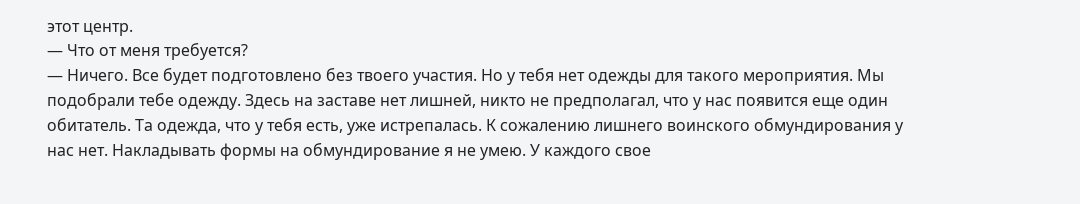этот центр.
— Что от меня требуется?
— Ничего. Все будет подготовлено без твоего участия. Но у тебя нет одежды для такого мероприятия. Мы подобрали тебе одежду. Здесь на заставе нет лишней, никто не предполагал, что у нас появится еще один обитатель. Та одежда, что у тебя есть, уже истрепалась. К сожалению лишнего воинского обмундирования у нас нет. Накладывать формы на обмундирование я не умею. У каждого свое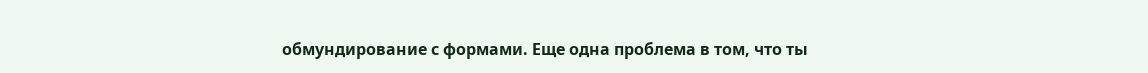обмундирование с формами. Еще одна проблема в том, что ты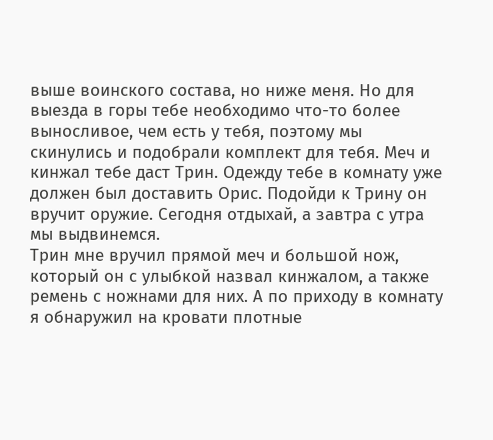выше воинского состава, но ниже меня. Но для выезда в горы тебе необходимо что-то более выносливое, чем есть у тебя, поэтому мы скинулись и подобрали комплект для тебя. Меч и кинжал тебе даст Трин. Одежду тебе в комнату уже должен был доставить Орис. Подойди к Трину он вручит оружие. Сегодня отдыхай, а завтра с утра мы выдвинемся.
Трин мне вручил прямой меч и большой нож, который он с улыбкой назвал кинжалом, а также ремень с ножнами для них. А по приходу в комнату я обнаружил на кровати плотные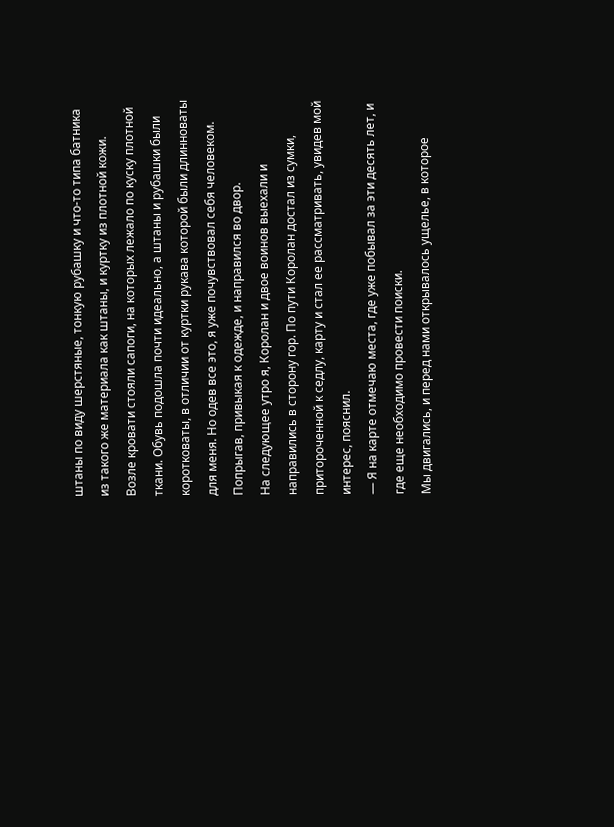штаны по виду шерстяные, тонкую рубашку и что-то типа батника из такого же материала как штаны, и куртку из плотной кожи. Возле кровати стояли сапоги, на которых лежало по куску плотной ткани. Обувь подошла почти идеально, а штаны и рубашки были коротковаты, в отличии от куртки рукава которой были длинноваты для меня. Но одев все это, я уже почувствовал себя человеком. Попрыгав, привыкая к одежде, и направился во двор.
На следующее утро я, Королан и двое воинов выехали и направились в сторону гор. По пути Королан достал из сумки, притороченной к седлу, карту и стал ее рассматривать, увидев мой интерес, пояснил.
— Я на карте отмечаю места, где уже побывал за эти десять лет, и где еще необходимо провести поиски.
Мы двигались, и перед нами открывалось ущелье, в которое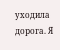уходила дорога. Я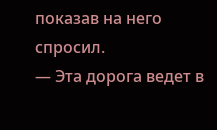показав на него спросил.
— Эта дорога ведет в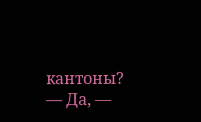кантоны?
— Да, —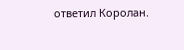ответил Королан.